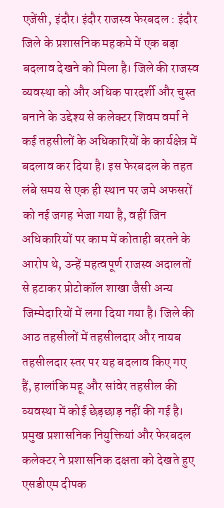एजेंसी, इंदौर। इंदौर राजस्व फेरबदल : इंदौर जिले के प्रशासनिक महकमे में एक बड़ा बदलाव देखने को मिला है। जिले की राजस्व व्यवस्था को और अधिक पारदर्शी और चुस्त बनाने के उद्देश्य से कलेक्टर शिवम वर्मा ने कई तहसीलों के अधिकारियों के कार्यक्षेत्र में बदलाव कर दिया है। इस फेरबदल के तहत लंबे समय से एक ही स्थान पर जमे अफसरों को नई जगह भेजा गया है, वहीं जिन अधिकारियों पर काम में कोताही बरतने के आरोप थे, उन्हें महत्वपूर्ण राजस्व अदालतों से हटाकर प्रोटोकॉल शाखा जैसी अन्य जिम्मेदारियों में लगा दिया गया है। जिले की आठ तहसीलों में तहसीलदार और नायब तहसीलदार स्तर पर यह बदलाव किए गए हैं, हालांकि महू और सांवेर तहसील की व्यवस्था में कोई छेड़छाड़ नहीं की गई है।
प्रमुख प्रशासनिक नियुक्तियां और फेरबदल
कलेक्टर ने प्रशासनिक दक्षता को देखते हुए एसडीएम दीपक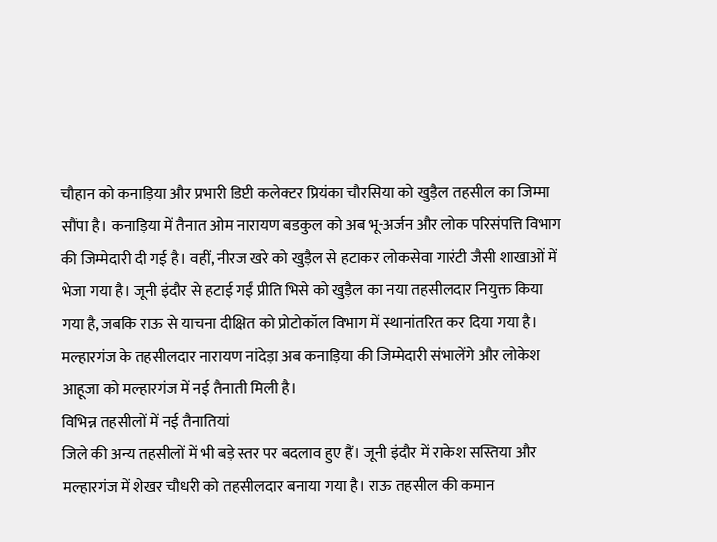चौहान को कनाड़िया और प्रभारी डिप्टी कलेक्टर प्रियंका चौरसिया को खुड़ैल तहसील का जिम्मा सौंपा है। कनाड़िया में तैनात ओम नारायण बडकुल को अब भू-अर्जन और लोक परिसंपत्ति विभाग की जिम्मेदारी दी गई है। वहीं, नीरज खरे को खुड़ैल से हटाकर लोकसेवा गारंटी जैसी शाखाओं में भेजा गया है। जूनी इंदौर से हटाई गईं प्रीति भिसे को खुड़ैल का नया तहसीलदार नियुक्त किया गया है, जबकि राऊ से याचना दीक्षित को प्रोटोकॉल विभाग में स्थानांतरित कर दिया गया है। मल्हारगंज के तहसीलदार नारायण नांदेड़ा अब कनाड़िया की जिम्मेदारी संभालेंगे और लोकेश आहूजा को मल्हारगंज में नई तैनाती मिली है।
विभिन्न तहसीलों में नई तैनातियां
जिले की अन्य तहसीलों में भी बड़े स्तर पर बदलाव हुए हैं। जूनी इंदौर में राकेश सस्तिया और मल्हारगंज में शेखर चौधरी को तहसीलदार बनाया गया है। राऊ तहसील की कमान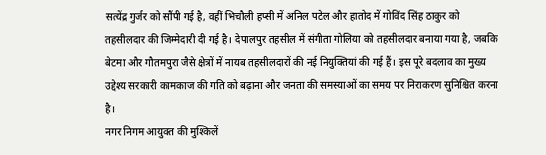सत्येंद्र गुर्जर को सौंपी गई है, वहीं भिचौली हप्सी में अनिल पटेल और हातोद में गोविंद सिंह ठाकुर को तहसीलदार की जिम्मेदारी दी गई है। देपालपुर तहसील में संगीता गोलिया को तहसीलदार बनाया गया है, जबकि बेटमा और गौतमपुरा जैसे क्षेत्रों में नायब तहसीलदारों की नई नियुक्तियां की गई हैं। इस पूरे बदलाव का मुख्य उद्देश्य सरकारी कामकाज की गति को बढ़ाना और जनता की समस्याओं का समय पर निराकरण सुनिश्चित करना है।
नगर निगम आयुक्त की मुश्किलें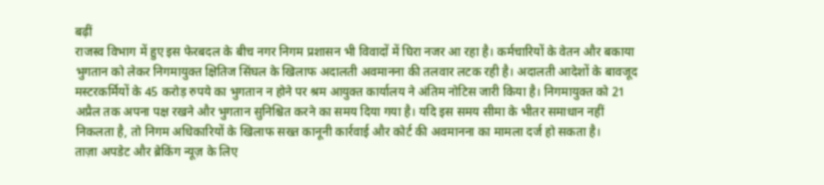बढ़ीं
राजस्व विभाग में हुए इस फेरबदल के बीच नगर निगम प्रशासन भी विवादों में घिरा नजर आ रहा है। कर्मचारियों के वेतन और बकाया भुगतान को लेकर निगमायुक्त क्षितिज सिंघल के खिलाफ अदालती अवमानना की तलवार लटक रही है। अदालती आदेशों के बावजूद मस्टरकर्मियों के 45 करोड़ रुपये का भुगतान न होने पर श्रम आयुक्त कार्यालय ने अंतिम नोटिस जारी किया है। निगमायुक्त को 21 अप्रैल तक अपना पक्ष रखने और भुगतान सुनिश्चित करने का समय दिया गया है। यदि इस समय सीमा के भीतर समाधान नहीं निकलता है, तो निगम अधिकारियों के खिलाफ सख्त कानूनी कार्रवाई और कोर्ट की अवमानना का मामला दर्ज हो सकता है।
ताज़ा अपडेट और ब्रेकिंग न्यूज़ के लिए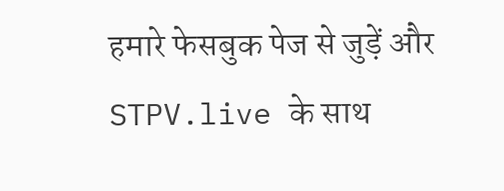हमारे फेसबुक पेज से जुड़ें और STPV.live के साथ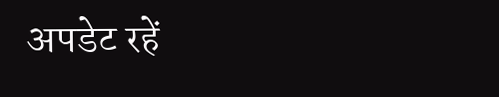अपडेट रहें